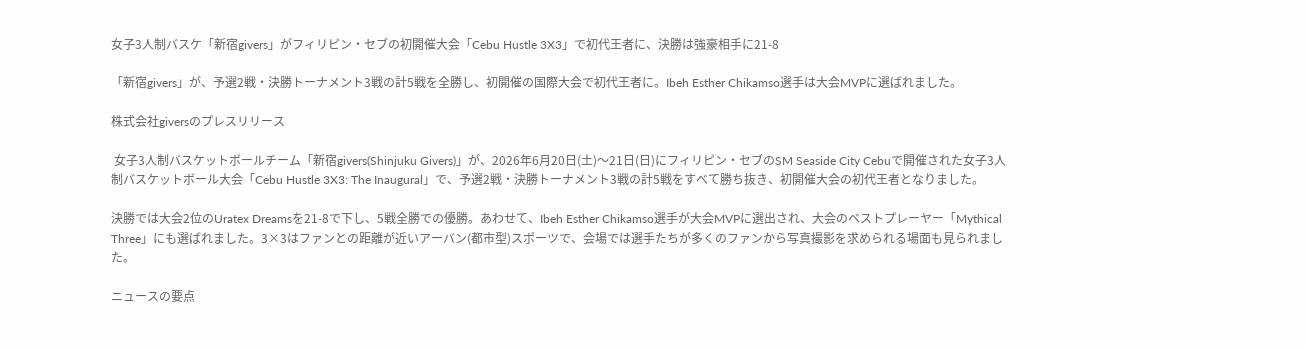女子3人制バスケ「新宿givers」がフィリピン・セブの初開催大会「Cebu Hustle 3X3」で初代王者に、決勝は強豪相手に21-8

「新宿givers」が、予選2戦・決勝トーナメント3戦の計5戦を全勝し、初開催の国際大会で初代王者に。Ibeh Esther Chikamso選手は大会MVPに選ばれました。

株式会社giversのプレスリリース

 女子3人制バスケットボールチーム「新宿givers(Shinjuku Givers)」が、2026年6月20日(土)〜21日(日)にフィリピン・セブのSM Seaside City Cebuで開催された女子3人制バスケットボール大会「Cebu Hustle 3X3: The Inaugural」で、予選2戦・決勝トーナメント3戦の計5戦をすべて勝ち抜き、初開催大会の初代王者となりました。

決勝では大会2位のUratex Dreamsを21-8で下し、5戦全勝での優勝。あわせて、Ibeh Esther Chikamso選手が大会MVPに選出され、大会のベストプレーヤー「Mythical Three」にも選ばれました。3×3はファンとの距離が近いアーバン(都市型)スポーツで、会場では選手たちが多くのファンから写真撮影を求められる場面も見られました。

ニュースの要点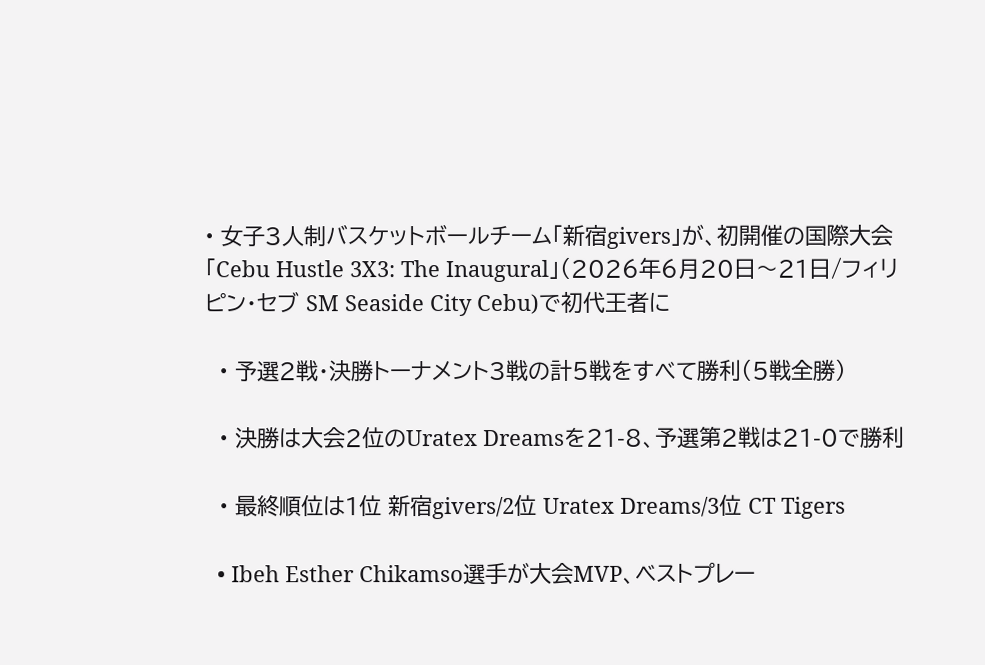• 女子3人制バスケットボールチーム「新宿givers」が、初開催の国際大会「Cebu Hustle 3X3: The Inaugural」(2026年6月20日〜21日/フィリピン・セブ SM Seaside City Cebu)で初代王者に

  • 予選2戦・決勝トーナメント3戦の計5戦をすべて勝利(5戦全勝)

  • 決勝は大会2位のUratex Dreamsを21-8、予選第2戦は21-0で勝利

  • 最終順位は1位 新宿givers/2位 Uratex Dreams/3位 CT Tigers

  • Ibeh Esther Chikamso選手が大会MVP、ベストプレー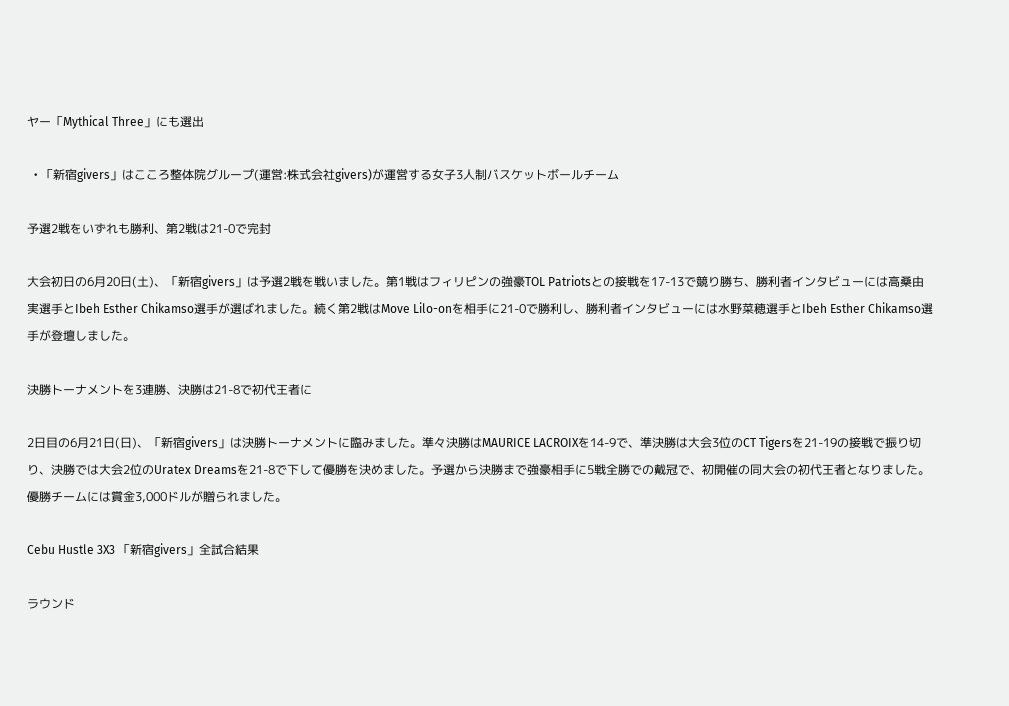ヤー「Mythical Three」にも選出

  • 「新宿givers」はこころ整体院グループ(運営:株式会社givers)が運営する女子3人制バスケットボールチーム

予選2戦をいずれも勝利、第2戦は21-0で完封

大会初日の6月20日(土)、「新宿givers」は予選2戦を戦いました。第1戦はフィリピンの強豪TOL Patriotsとの接戦を17-13で競り勝ち、勝利者インタビューには高桑由実選手とIbeh Esther Chikamso選手が選ばれました。続く第2戦はMove Lilo-onを相手に21-0で勝利し、勝利者インタビューには水野菜穂選手とIbeh Esther Chikamso選手が登壇しました。

決勝トーナメントを3連勝、決勝は21-8で初代王者に

2日目の6月21日(日)、「新宿givers」は決勝トーナメントに臨みました。準々決勝はMAURICE LACROIXを14-9で、準決勝は大会3位のCT Tigersを21-19の接戦で振り切り、決勝では大会2位のUratex Dreamsを21-8で下して優勝を決めました。予選から決勝まで強豪相手に5戦全勝での戴冠で、初開催の同大会の初代王者となりました。優勝チームには賞金3,000ドルが贈られました。

Cebu Hustle 3X3 「新宿givers」全試合結果

ラウンド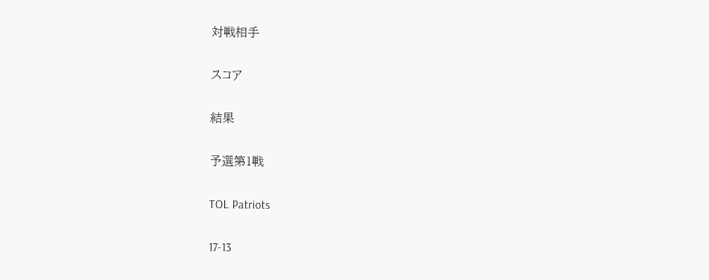対戦相手

スコア

結果

予選第1戦

TOL Patriots

17-13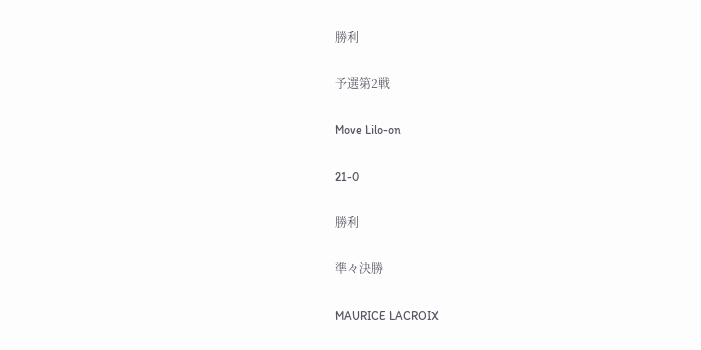勝利

予選第2戦

Move Lilo-on

21-0

勝利

準々決勝

MAURICE LACROIX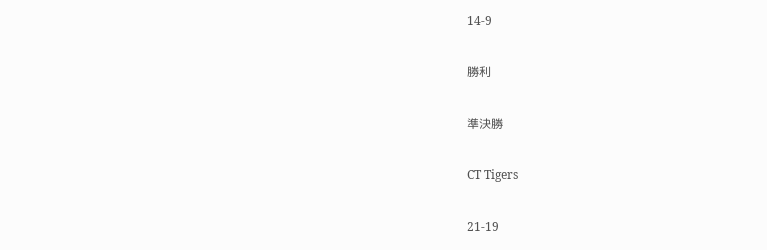14-9

勝利

準決勝

CT Tigers

21-19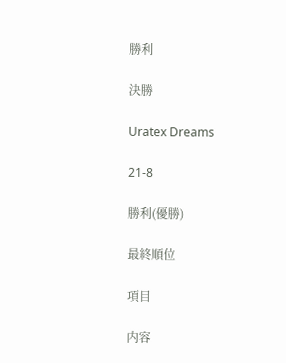勝利

決勝

Uratex Dreams

21-8

勝利(優勝)

最終順位

項目

内容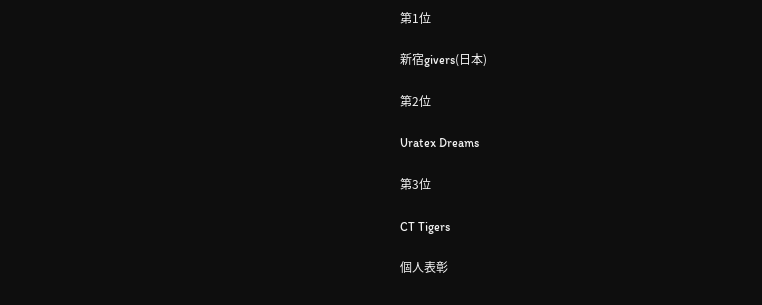第1位

新宿givers(日本)

第2位

Uratex Dreams

第3位

CT Tigers

個人表彰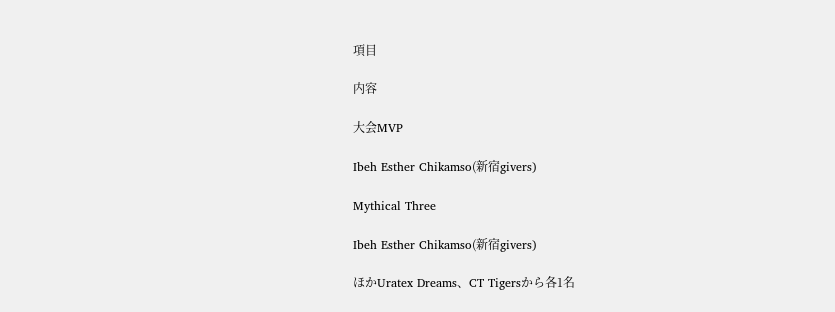項目

内容

大会MVP

Ibeh Esther Chikamso(新宿givers)

Mythical Three

Ibeh Esther Chikamso(新宿givers)

ほかUratex Dreams、CT Tigersから各1名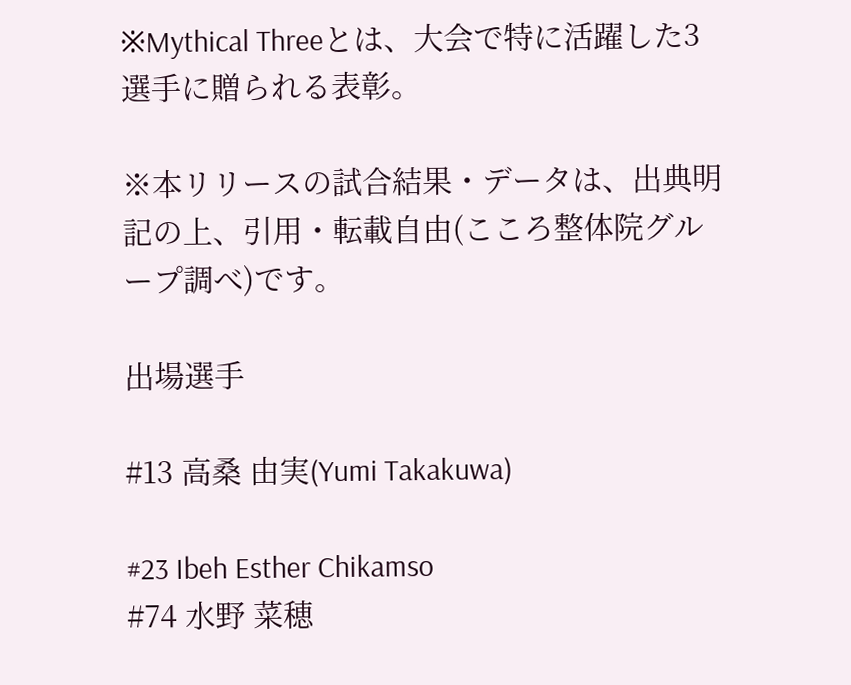※Mythical Threeとは、大会で特に活躍した3選手に贈られる表彰。

※本リリースの試合結果・データは、出典明記の上、引用・転載自由(こころ整体院グループ調べ)です。

出場選手

#13 高桑 由実(Yumi Takakuwa)

#23 Ibeh Esther Chikamso
#74 水野 菜穂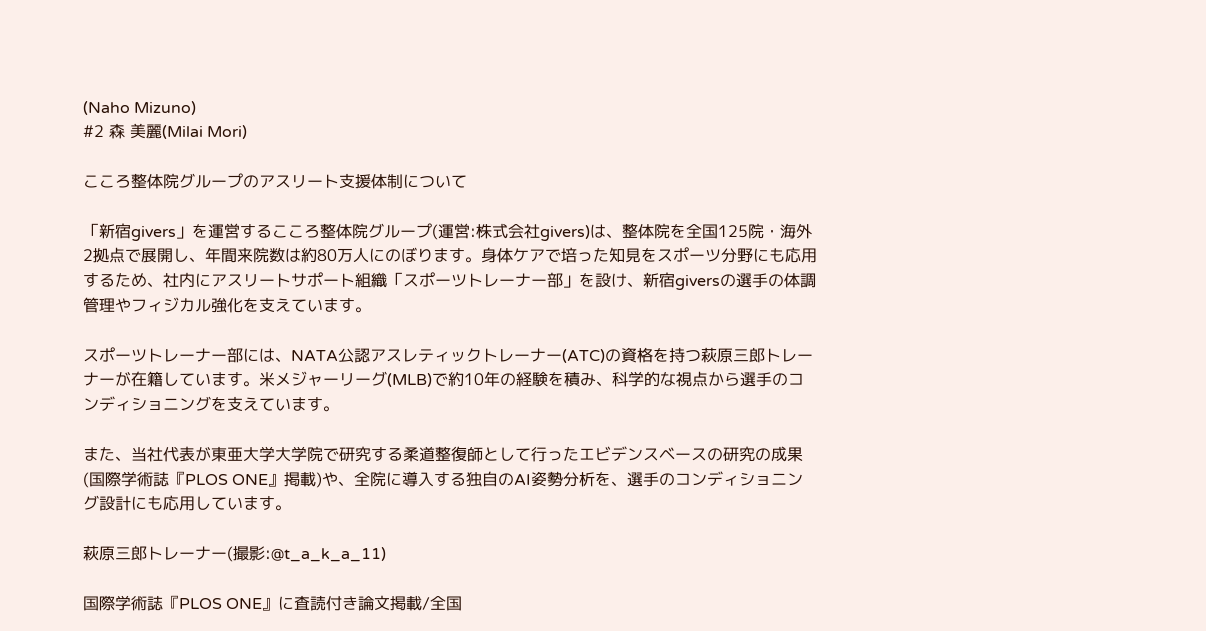(Naho Mizuno)
#2 森 美麗(Milai Mori)

こころ整体院グループのアスリート支援体制について

「新宿givers」を運営するこころ整体院グループ(運営:株式会社givers)は、整体院を全国125院・海外2拠点で展開し、年間来院数は約80万人にのぼります。身体ケアで培った知見をスポーツ分野にも応用するため、社内にアスリートサポート組織「スポーツトレーナー部」を設け、新宿giversの選手の体調管理やフィジカル強化を支えています。

スポーツトレーナー部には、NATA公認アスレティックトレーナー(ATC)の資格を持つ萩原三郎トレーナーが在籍しています。米メジャーリーグ(MLB)で約10年の経験を積み、科学的な視点から選手のコンディショニングを支えています。

また、当社代表が東亜大学大学院で研究する柔道整復師として行ったエビデンスベースの研究の成果(国際学術誌『PLOS ONE』掲載)や、全院に導入する独自のAI姿勢分析を、選手のコンディショニング設計にも応用しています。

萩原三郎トレーナー(撮影:@t_a_k_a_11)

国際学術誌『PLOS ONE』に査読付き論文掲載/全国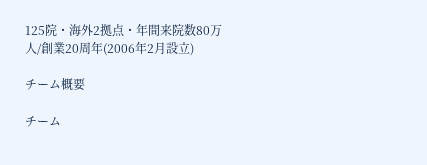125院・海外2拠点・年間来院数80万人/創業20周年(2006年2月設立)

チーム概要

チーム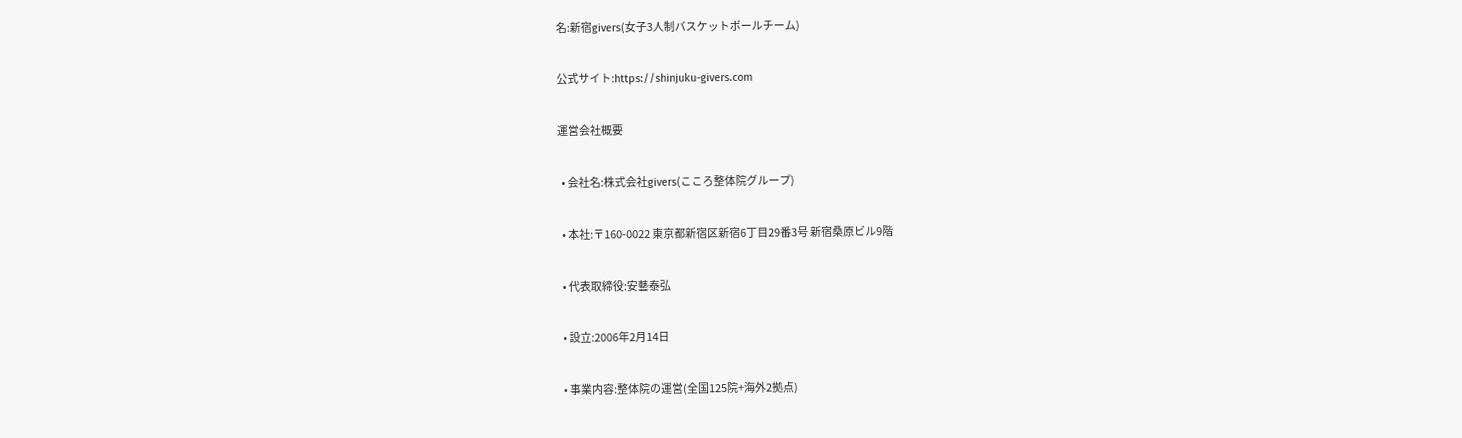名:新宿givers(女子3人制バスケットボールチーム)

公式サイト:https://shinjuku-givers.com

運営会社概要

  • 会社名:株式会社givers(こころ整体院グループ)

  • 本社:〒160-0022 東京都新宿区新宿6丁目29番3号 新宿桑原ビル9階

  • 代表取締役:安藝泰弘

  • 設立:2006年2月14日

  • 事業内容:整体院の運営(全国125院+海外2拠点)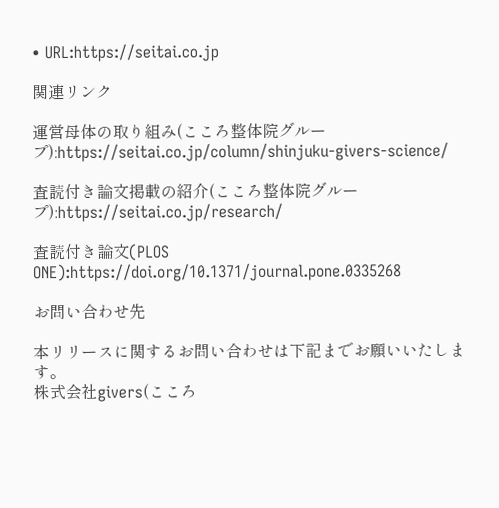• URL:https://seitai.co.jp

関連リンク

運営母体の取り組み(こころ整体院グループ):https://seitai.co.jp/column/shinjuku-givers-science/

査読付き論文掲載の紹介(こころ整体院グループ):https://seitai.co.jp/research/

査読付き論文(PLOS ONE):https://doi.org/10.1371/journal.pone.0335268

お問い合わせ先

本リリースに関するお問い合わせは下記までお願いいたします。
株式会社givers(こころ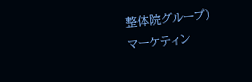整体院グループ)
マーケティン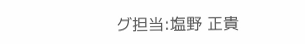グ担当:塩野 正貴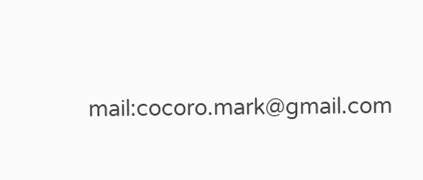mail:cocoro.mark@gmail.com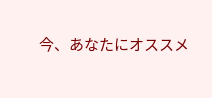今、あなたにオススメ